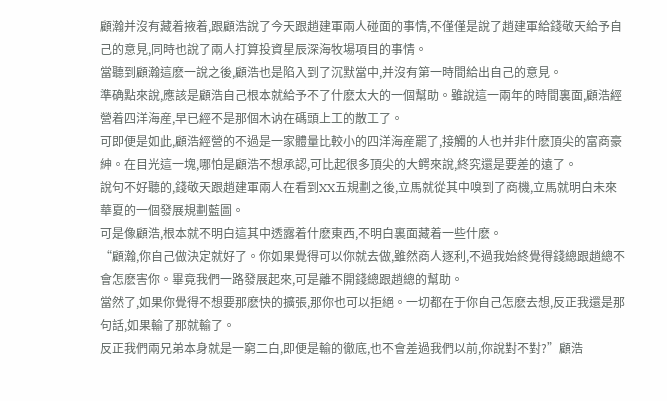顧瀚并沒有藏着掖着,跟顧浩說了今天跟趙建軍兩人碰面的事情,不僅僅是說了趙建軍給錢敬天給予自己的意見,同時也說了兩人打算投資星辰深海牧場項目的事情。
當聽到顧瀚這麽一說之後,顧浩也是陷入到了沉默當中,并沒有第一時間給出自己的意見。
準确點來說,應該是顧浩自己根本就給予不了什麽太大的一個幫助。雖說這一兩年的時間裏面,顧浩經營着四洋海産,早已經不是那個木讷在碼頭上工的散工了。
可即便是如此,顧浩經營的不過是一家體量比較小的四洋海産罷了,接觸的人也并非什麽頂尖的富商豪紳。在目光這一塊,哪怕是顧浩不想承認,可比起很多頂尖的大鳄來說,終究還是要差的遠了。
說句不好聽的,錢敬天跟趙建軍兩人在看到XX五規劃之後,立馬就從其中嗅到了商機,立馬就明白未來華夏的一個發展規劃藍圖。
可是像顧浩,根本就不明白這其中透露着什麽東西,不明白裏面藏着一些什麽。
“顧瀚,你自己做決定就好了。你如果覺得可以你就去做,雖然商人逐利,不過我始終覺得錢總跟趙總不會怎麽害你。畢竟我們一路發展起來,可是離不開錢總跟趙總的幫助。
當然了,如果你覺得不想要那麽快的擴張,那你也可以拒絕。一切都在于你自己怎麽去想,反正我還是那句話,如果輸了那就輸了。
反正我們兩兄弟本身就是一窮二白,即便是輸的徹底,也不會差過我們以前,你說對不對?”顧浩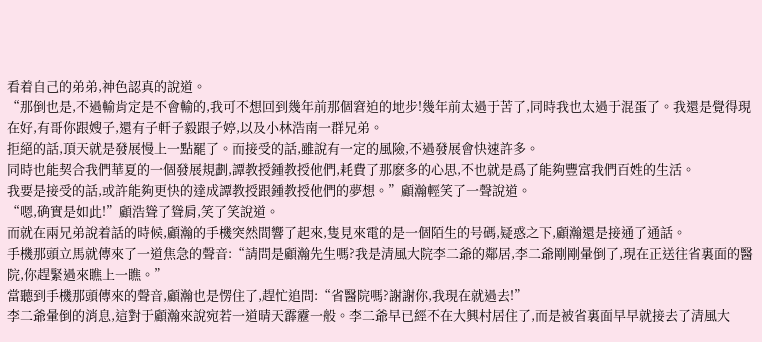看着自己的弟弟,神色認真的說道。
“那倒也是,不過輸肯定是不會輸的,我可不想回到幾年前那個窘迫的地步!幾年前太過于苦了,同時我也太過于混蛋了。我還是覺得現在好,有哥你跟嫂子,還有子軒子毅跟子婷,以及小林浩南一群兄弟。
拒絕的話,頂天就是發展慢上一點罷了。而接受的話,雖說有一定的風險,不過發展會快速許多。
同時也能契合我們華夏的一個發展規劃,譚教授鍾教授他們,耗費了那麽多的心思,不也就是爲了能夠豐富我們百姓的生活。
我要是接受的話,或許能夠更快的達成譚教授跟鍾教授他們的夢想。”顧瀚輕笑了一聲說道。
“嗯,确實是如此!”顧浩聳了聳肩,笑了笑說道。
而就在兩兄弟說着話的時候,顧瀚的手機突然間響了起來,隻見來電的是一個陌生的号碼,疑惑之下,顧瀚還是接通了通話。
手機那頭立馬就傳來了一道焦急的聲音:“請問是顧瀚先生嗎?我是清風大院李二爺的鄰居,李二爺剛剛暈倒了,現在正送往省裏面的醫院,你趕緊過來瞧上一瞧。”
當聽到手機那頭傳來的聲音,顧瀚也是愣住了,趕忙追問:“省醫院嗎?謝謝你,我現在就過去!”
李二爺暈倒的消息,這對于顧瀚來說宛若一道晴天霹靂一般。李二爺早已經不在大興村居住了,而是被省裏面早早就接去了清風大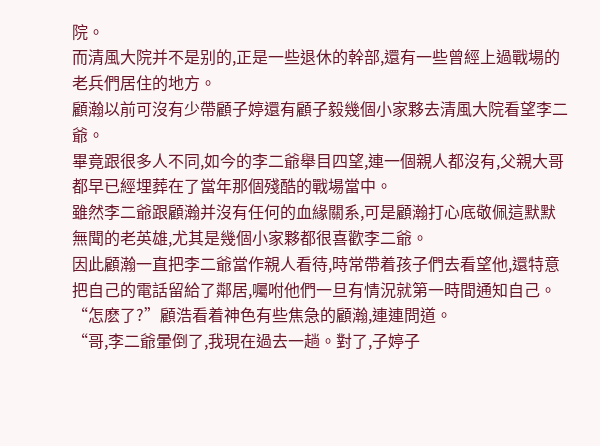院。
而清風大院并不是别的,正是一些退休的幹部,還有一些曾經上過戰場的老兵們居住的地方。
顧瀚以前可沒有少帶顧子婷還有顧子毅幾個小家夥去清風大院看望李二爺。
畢竟跟很多人不同,如今的李二爺舉目四望,連一個親人都沒有,父親大哥都早已經埋葬在了當年那個殘酷的戰場當中。
雖然李二爺跟顧瀚并沒有任何的血緣關系,可是顧瀚打心底敬佩這默默無聞的老英雄,尤其是幾個小家夥都很喜歡李二爺。
因此顧瀚一直把李二爺當作親人看待,時常帶着孩子們去看望他,還特意把自己的電話留給了鄰居,囑咐他們一旦有情況就第一時間通知自己。
“怎麽了?”顧浩看着神色有些焦急的顧瀚,連連問道。
“哥,李二爺暈倒了,我現在過去一趟。對了,子婷子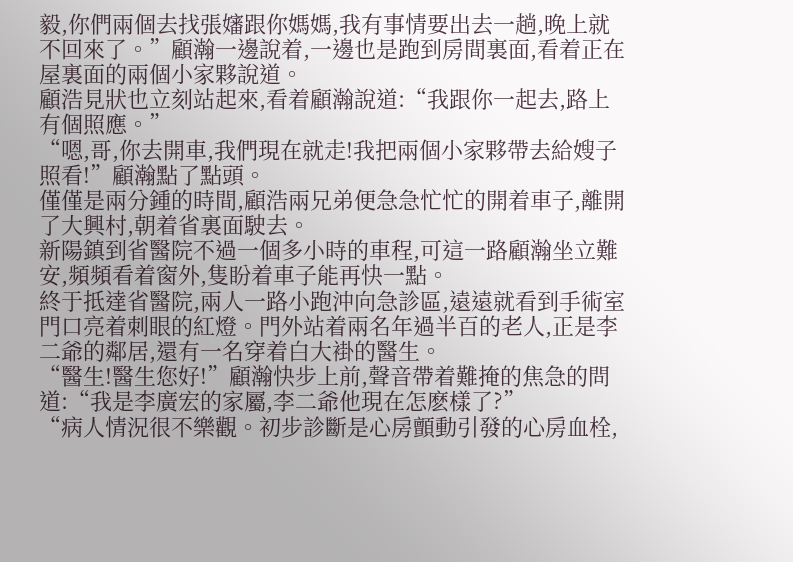毅,你們兩個去找張嬸跟你媽媽,我有事情要出去一趟,晚上就不回來了。”顧瀚一邊說着,一邊也是跑到房間裏面,看着正在屋裏面的兩個小家夥說道。
顧浩見狀也立刻站起來,看着顧瀚說道:“我跟你一起去,路上有個照應。”
“嗯,哥,你去開車,我們現在就走!我把兩個小家夥帶去給嫂子照看!”顧瀚點了點頭。
僅僅是兩分鍾的時間,顧浩兩兄弟便急急忙忙的開着車子,離開了大興村,朝着省裏面駛去。
新陽鎮到省醫院不過一個多小時的車程,可這一路顧瀚坐立難安,頻頻看着窗外,隻盼着車子能再快一點。
終于抵達省醫院,兩人一路小跑沖向急診區,遠遠就看到手術室門口亮着刺眼的紅燈。門外站着兩名年過半百的老人,正是李二爺的鄰居,還有一名穿着白大褂的醫生。
“醫生!醫生您好!”顧瀚快步上前,聲音帶着難掩的焦急的問道:“我是李廣宏的家屬,李二爺他現在怎麽樣了?”
“病人情況很不樂觀。初步診斷是心房顫動引發的心房血栓,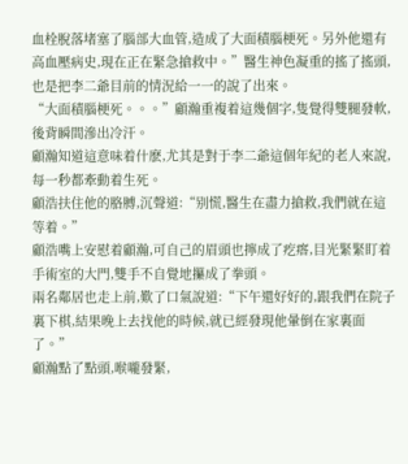血栓脫落堵塞了腦部大血管,造成了大面積腦梗死。另外他還有高血壓病史,現在正在緊急搶救中。”醫生神色凝重的搖了搖頭,也是把李二爺目前的情況給一一的說了出來。
“大面積腦梗死。。。”顧瀚重複着這幾個字,隻覺得雙腿發軟,後背瞬間滲出冷汗。
顧瀚知道這意味着什麽,尤其是對于李二爺這個年紀的老人來說,每一秒都牽動着生死。
顧浩扶住他的胳膊,沉聲道:“别慌,醫生在盡力搶救,我們就在這等着。”
顧浩嘴上安慰着顧瀚,可自己的眉頭也擰成了疙瘩,目光緊緊盯着手術室的大門,雙手不自覺地攥成了拳頭。
兩名鄰居也走上前,歎了口氣說道:“下午還好好的,跟我們在院子裏下棋,結果晚上去找他的時候,就已經發現他暈倒在家裏面了。”
顧瀚點了點頭,喉嚨發緊,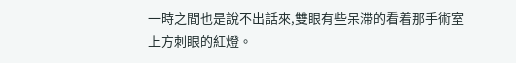一時之間也是說不出話來,雙眼有些呆滞的看着那手術室上方刺眼的紅燈。